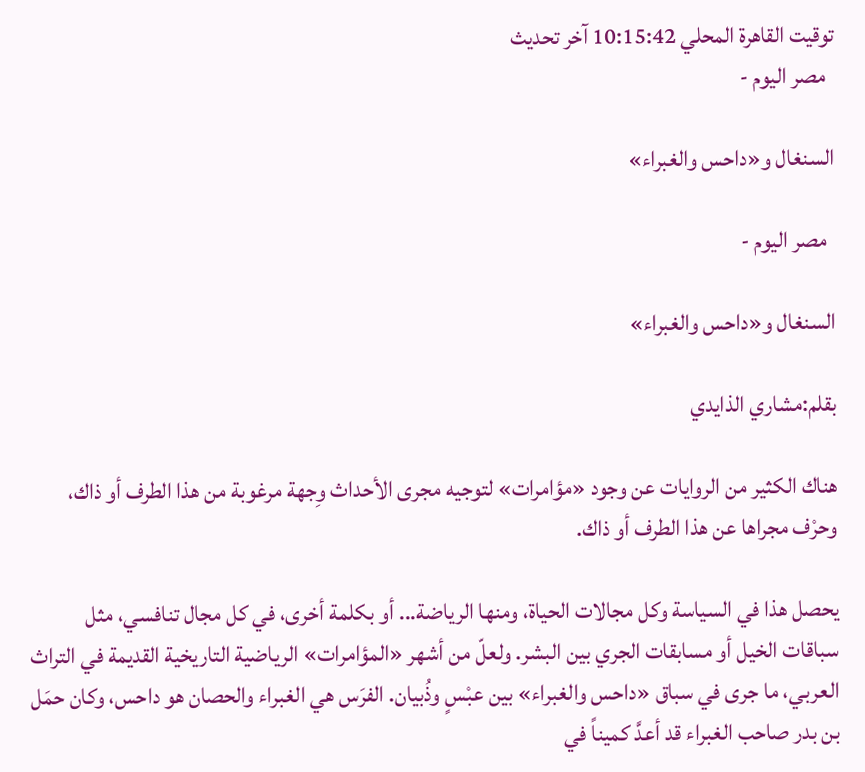توقيت القاهرة المحلي 10:15:42 آخر تحديث
  مصر اليوم -

السنغال و«داحس والغبراء»

  مصر اليوم -

السنغال و«داحس والغبراء»

بقلم:مشاري الذايدي

هناك الكثير من الروايات عن وجود «مؤامرات» لتوجيه مجرى الأحداث وِجهة مرغوبة من هذا الطرف أو ذاك، وحرْف مجراها عن هذا الطرف أو ذاك.

يحصل هذا في السياسة وكل مجالات الحياة، ومنها الرياضة... أو بكلمة أخرى، في كل مجال تنافسي، مثل سباقات الخيل أو مسابقات الجري بين البشر. ولعلّ من أشهر «المؤامرات» الرياضية التاريخية القديمة في التراث العربي، ما جرى في سباق «داحس والغبراء» بين عبْسٍ وذُبيان. الفرَس هي الغبراء والحصان هو داحس، وكان حمَل بن بدر صاحب الغبراء قد أعدَّ كميناً في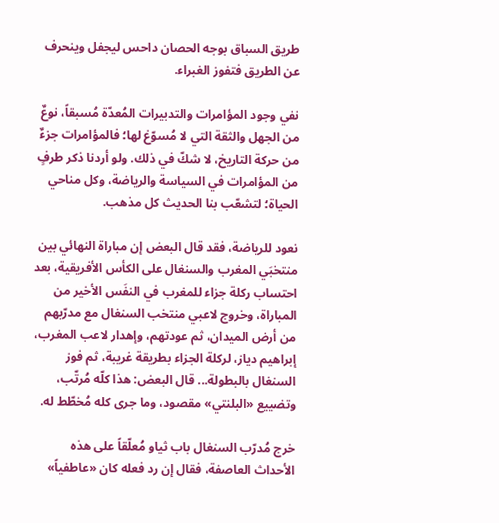طريق السباق بوجه الحصان داحس ليجفل وينحرف عن الطريق فتفوز الغبراء.

نفي وجود المؤامرات والتدبيرات المُعدّة مُسبقاً، نوعٌ من الجهل والثقة التي لا مُسوّغ لها؛ فالمؤامرات جزءٌ من حركة التاريخ، لا شكّ في ذلك. ولو أردنا ذكر طرفٍ من المؤامرات في السياسة والرياضة، وكل مناحي الحياة؛ لتشعّب بنا الحديث كل مذهب.

نعود للرياضة، فقد قال البعض إن مباراة النهائي بين منتخبَي المغرب والسنغال على الكأس الأفريقية، بعد احتساب ركلة جزاء للمغرب في النفَس الأخير من المباراة، وخروج لاعبي منتخب السنغال مع مدرّبهم من أرض الميدان، ثم عودتهم، وإهدار لاعب المغرب، إبراهيم دياز، لركلة الجزاء بطريقة غريبة، ثم فوز السنغال بالبطولة... قال البعض: هذا كلّه مُرتّب، وتضييع «البلنتي» مقصود، وما جرى كله مُخطّط له.

خرج مُدرّب السنغال باب ثياو مُعلّقاً على هذه الأحداث العاصفة، فقال إن رد فعله كان «عاطفياً»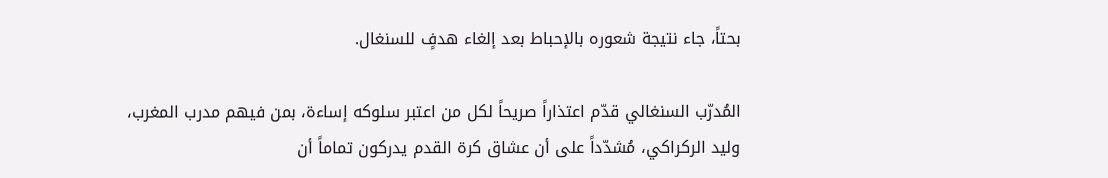بحتاً، جاء نتيجة شعوره بالإحباط بعد إلغاء هدفٍ للسنغال.

المُدرّب السنغالي قدّم اعتذاراً صريحاً لكل من اعتبر سلوكه إساءة، بمن فيهم مدرب المغرب، وليد الركراكي، مُشدّداً على أن عشاق كرة القدم يدركون تماماً أن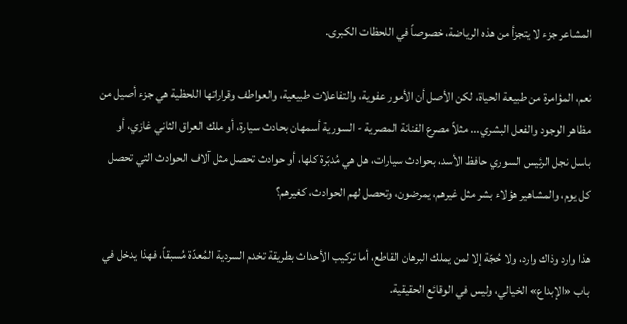المشاعر جزء لا يتجزأ من هذه الرياضة، خصوصاً في اللحظات الكبرى.

نعم، المؤامرة من طبيعة الحياة، لكن الأصل أن الأمور عفوية، والتفاعلات طبيعية، والعواطف وقراراتها اللحظية هي جزء أصيل من مظاهر الوجود والفعل البشري... مثلاً مصرع الفنانة المصرية - السورية أسمهان بحادث سيارة، أو ملك العراق الثاني غازي، أو باسل نجل الرئيس السوري حافظ الأسد، بحوادث سيارات، هل هي مُدبّرة كلها، أو حوادث تحصل مثل آلاف الحوادث التي تحصل كل يوم، والمشاهير هؤلاء بشر مثل غيرهم، يمرضون، وتحصل لهم الحوادث، كغيرهم؟

هذا وارد وذاك وارد، ولا حُجّة إلا لمن يملك البرهان القاطع، أما تركيب الأحداث بطريقة تخدم السردية المُعدّة مُسبقاً، فهذا يدخل في باب «الإبداع» الخيالي، وليس في الوقائع الحقيقية.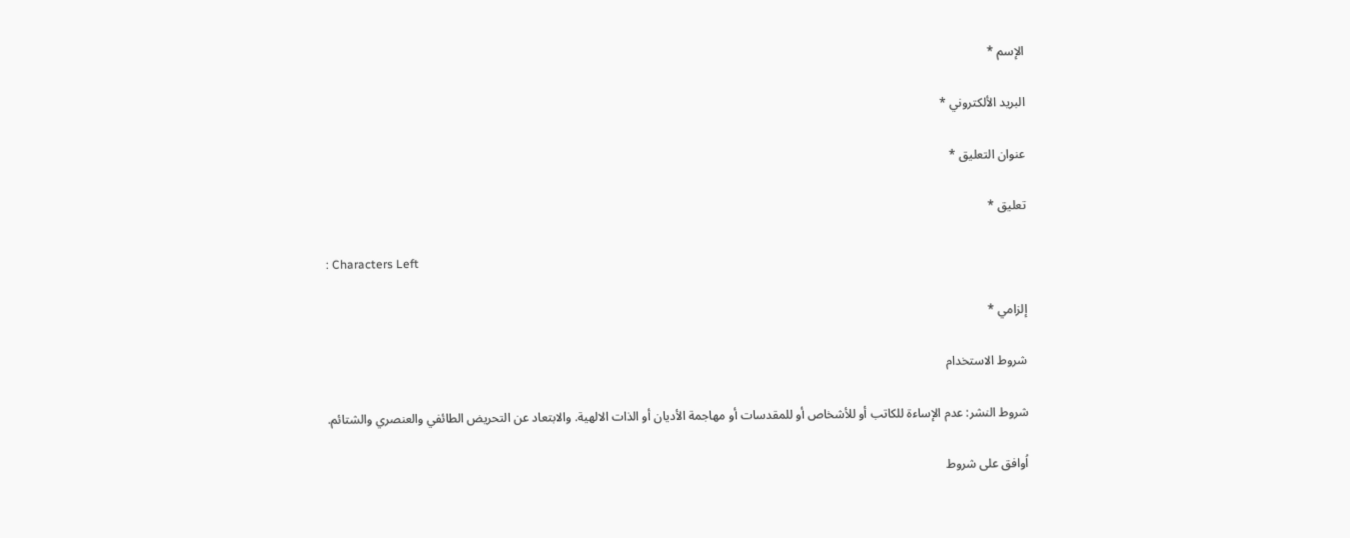الإسم *

البريد الألكتروني *

عنوان التعليق *

تعليق *

: Characters Left

إلزامي *

شروط الاستخدام

شروط النشر: عدم الإساءة للكاتب أو للأشخاص أو للمقدسات أو مهاجمة الأديان أو الذات الالهية. والابتعاد عن التحريض الطائفي والعنصري والشتائم.

اُوافق على شروط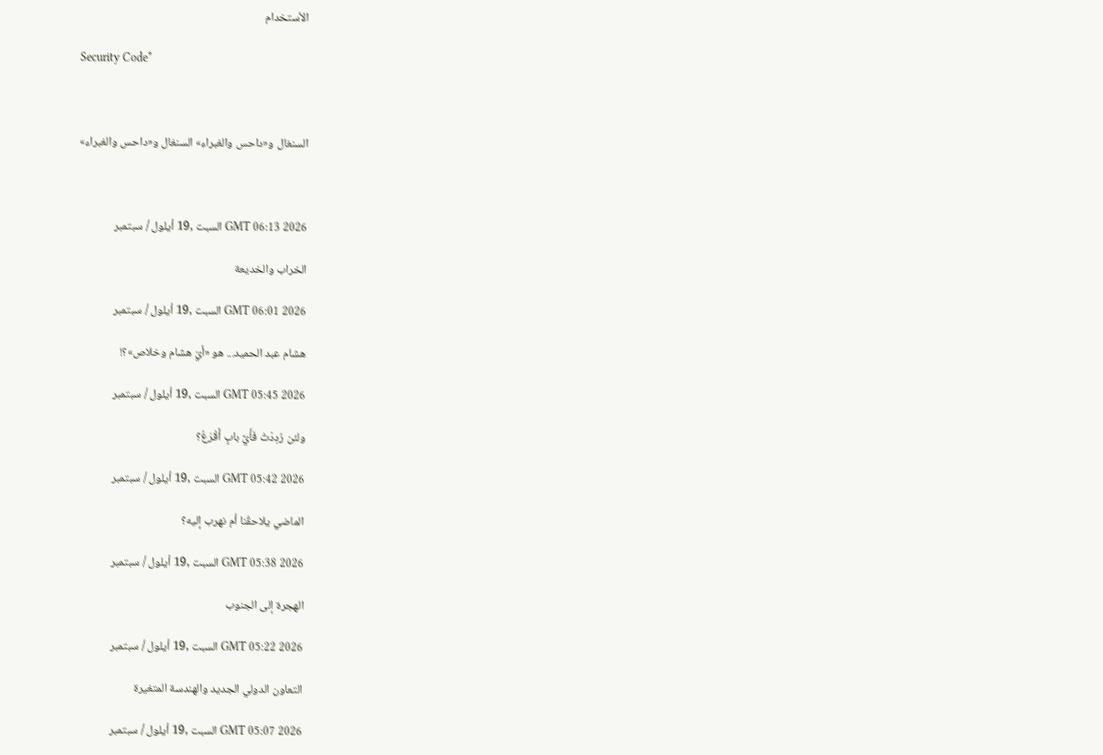الأستخدام

Security Code*



السنغال و«داحس والغبراء» السنغال و«داحس والغبراء»



GMT 06:13 2026 السبت ,19 أيلول / سبتمبر

الخراب والخديعة

GMT 06:01 2026 السبت ,19 أيلول / سبتمبر

هشام عبد الحميد... هو «أيّ هشام وخلاص»؟!

GMT 05:45 2026 السبت ,19 أيلول / سبتمبر

ولئن رُدِدْتُ فَأَيَّ بابٍ أَقْرَعُ؟

GMT 05:42 2026 السبت ,19 أيلول / سبتمبر

الماضي يلاحقُنا أم نهرب إليه؟

GMT 05:38 2026 السبت ,19 أيلول / سبتمبر

الهجرة إلى الجنوب

GMT 05:22 2026 السبت ,19 أيلول / سبتمبر

التعاون الدولي الجديد والهندسة المتغيرة

GMT 05:07 2026 السبت ,19 أيلول / سبتمبر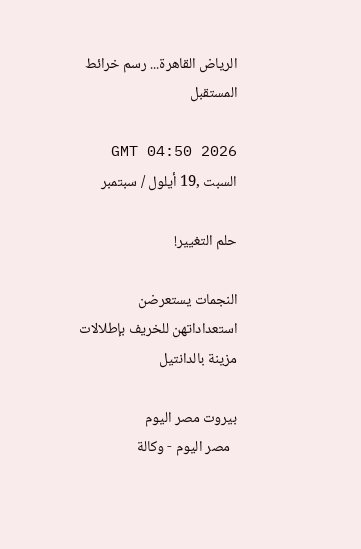الرياض القاهرة... رسم خرائط المستقبل

GMT 04:50 2026 السبت ,19 أيلول / سبتمبر

حلم التغيير!

النجمات يستعرضن استعداداتهن للخريف بإطلالات مزينة بالدانتيل

بيروت مصر اليوم
  مصر اليوم - وكالة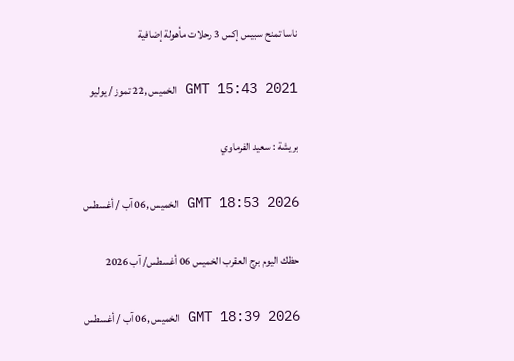ناسا تمنح سبيس إكس 3 رحلات مأهولة إضافية

GMT 15:43 2021 الخميس ,22 تموز / يوليو

بريشة : سعيد الفرماوي

GMT 18:53 2026 الخميس ,06 آب / أغسطس

حظك اليوم برج العقرب الخميس 06 أغسطس/ آب 2026

GMT 18:39 2026 الخميس ,06 آب / أغسطس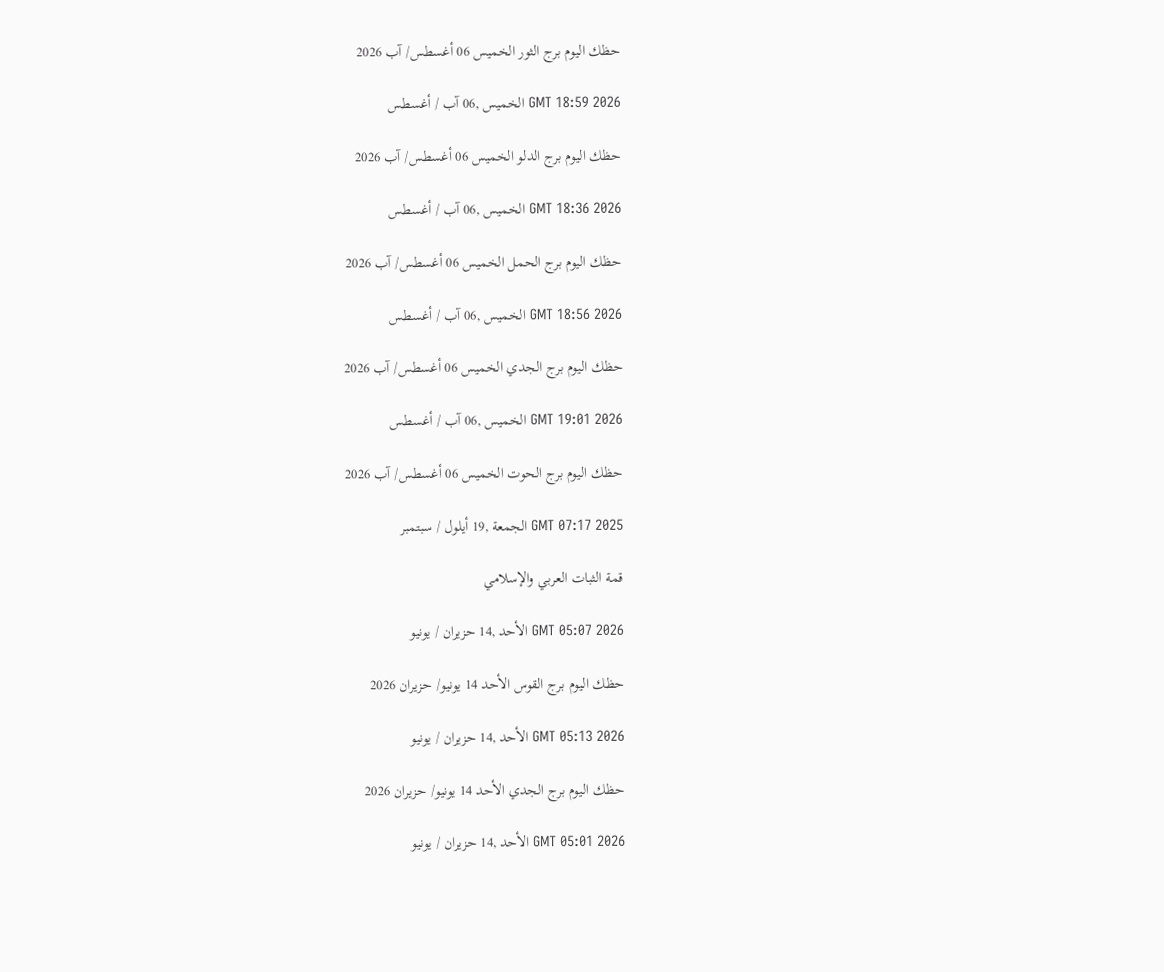حظك اليوم برج الثور الخميس 06 أغسطس/ آب 2026

GMT 18:59 2026 الخميس ,06 آب / أغسطس

حظك اليوم برج الدلو الخميس 06 أغسطس/ آب 2026

GMT 18:36 2026 الخميس ,06 آب / أغسطس

حظك اليوم برج الحمل الخميس 06 أغسطس/ آب 2026

GMT 18:56 2026 الخميس ,06 آب / أغسطس

حظك اليوم برج الجدي الخميس 06 أغسطس/ آب 2026

GMT 19:01 2026 الخميس ,06 آب / أغسطس

حظك اليوم برج الحوت الخميس 06 أغسطس/ آب 2026

GMT 07:17 2025 الجمعة ,19 أيلول / سبتمبر

قمة الثبات العربي والإسلامي

GMT 05:07 2026 الأحد ,14 حزيران / يونيو

حظك اليوم برج القوس الأحد 14 يونيو/ حزيران 2026

GMT 05:13 2026 الأحد ,14 حزيران / يونيو

حظك اليوم برج الجدي الأحد 14 يونيو/ حزيران 2026

GMT 05:01 2026 الأحد ,14 حزيران / يونيو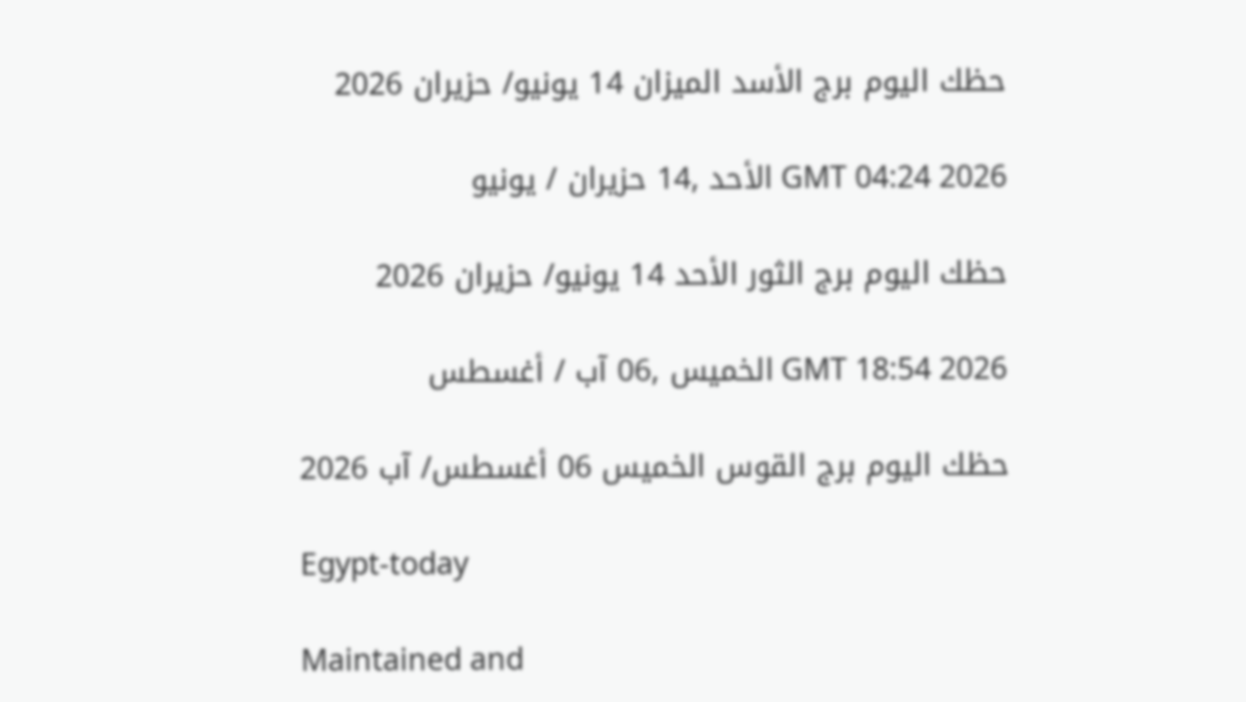حظك اليوم برج الأسد الميزان 14 يونيو/ حزيران 2026

GMT 04:24 2026 الأحد ,14 حزيران / يونيو

حظك اليوم برج الثور الأحد 14 يونيو/ حزيران 2026

GMT 18:54 2026 الخميس ,06 آب / أغسطس

حظك اليوم برج القوس الخميس 06 أغسطس/ آب 2026

Egypt-today

Maintained and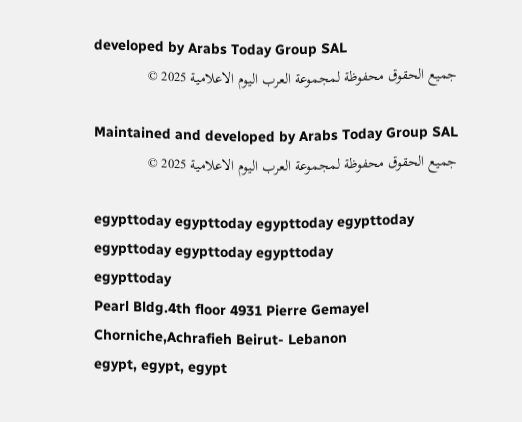developed by Arabs Today Group SAL
جميع الحقوق محفوظة لمجموعة العرب اليوم الاعلامية 2025 ©

Maintained and developed by Arabs Today Group SAL
جميع الحقوق محفوظة لمجموعة العرب اليوم الاعلامية 2025 ©

egypttoday egypttoday egypttoday egypttoday
egypttoday egypttoday egypttoday
egypttoday
Pearl Bldg.4th floor 4931 Pierre Gemayel Chorniche,Achrafieh Beirut- Lebanon
egypt, egypt, egypt